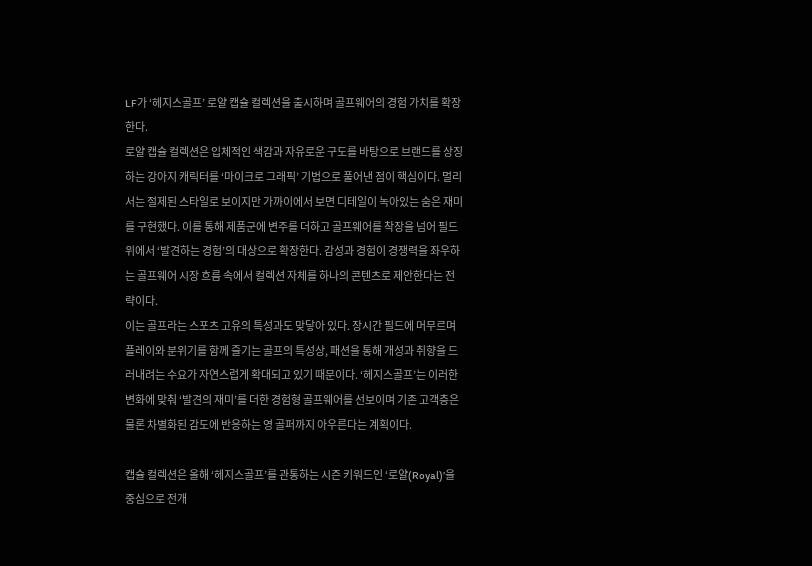LF가 ‘헤지스골프’ 로얄 캡슐 컬렉션을 출시하며 골프웨어의 경험 가치를 확장한다.
로얄 캡슐 컬렉션은 입체적인 색감과 자유로운 구도를 바탕으로 브랜드를 상징하는 강아지 캐릭터를 ‘마이크로 그래픽’ 기법으로 풀어낸 점이 핵심이다. 멀리서는 절제된 스타일로 보이지만 가까이에서 보면 디테일이 녹아있는 숨은 재미를 구현했다. 이를 통해 제품군에 변주를 더하고 골프웨어를 착장을 넘어 필드 위에서 ‘발견하는 경험’의 대상으로 확장한다. 감성과 경험이 경쟁력을 좌우하는 골프웨어 시장 흐름 속에서 컬렉션 자체를 하나의 콘텐츠로 제안한다는 전략이다.
이는 골프라는 스포츠 고유의 특성과도 맞닿아 있다. 장시간 필드에 머무르며 플레이와 분위기를 함께 즐기는 골프의 특성상, 패션을 통해 개성과 취향을 드러내려는 수요가 자연스럽게 확대되고 있기 때문이다. ‘헤지스골프’는 이러한 변화에 맞춰 ‘발견의 재미’를 더한 경험형 골프웨어를 선보이며 기존 고객층은 물론 차별화된 감도에 반응하는 영 골퍼까지 아우른다는 계획이다.

캡슐 컬렉션은 올해 ‘헤지스골프’를 관통하는 시즌 키워드인 ‘로얄(Royal)’을 중심으로 전개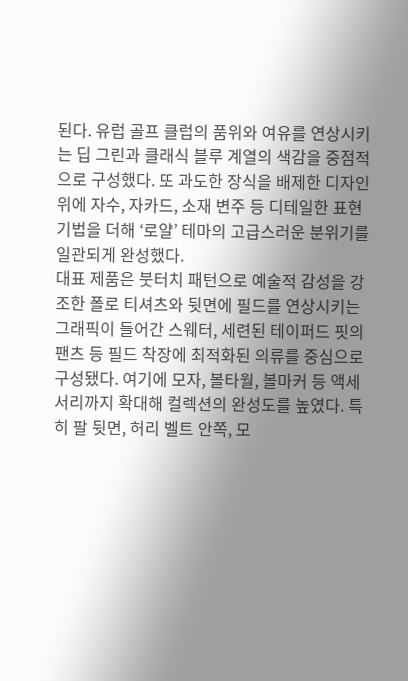된다. 유럽 골프 클럽의 품위와 여유를 연상시키는 딥 그린과 클래식 블루 계열의 색감을 중점적으로 구성했다. 또 과도한 장식을 배제한 디자인 위에 자수, 자카드, 소재 변주 등 디테일한 표현 기법을 더해 ‘로얄’ 테마의 고급스러운 분위기를 일관되게 완성했다.
대표 제품은 붓터치 패턴으로 예술적 감성을 강조한 폴로 티셔츠와 뒷면에 필드를 연상시키는 그래픽이 들어간 스웨터, 세련된 테이퍼드 핏의 팬츠 등 필드 착장에 최적화된 의류를 중심으로 구성됐다. 여기에 모자, 볼타월, 볼마커 등 액세서리까지 확대해 컬렉션의 완성도를 높였다. 특히 팔 뒷면, 허리 벨트 안쪽, 모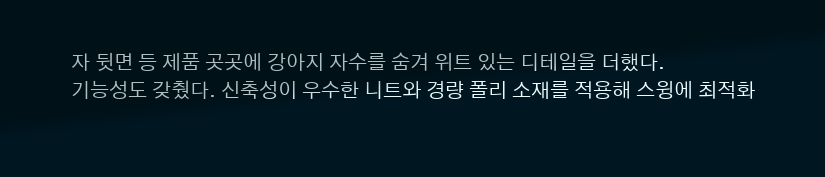자 뒷면 등 제품 곳곳에 강아지 자수를 숨겨 위트 있는 디테일을 더했다.
기능성도 갖췄다. 신축성이 우수한 니트와 경량 폴리 소재를 적용해 스윙에 최적화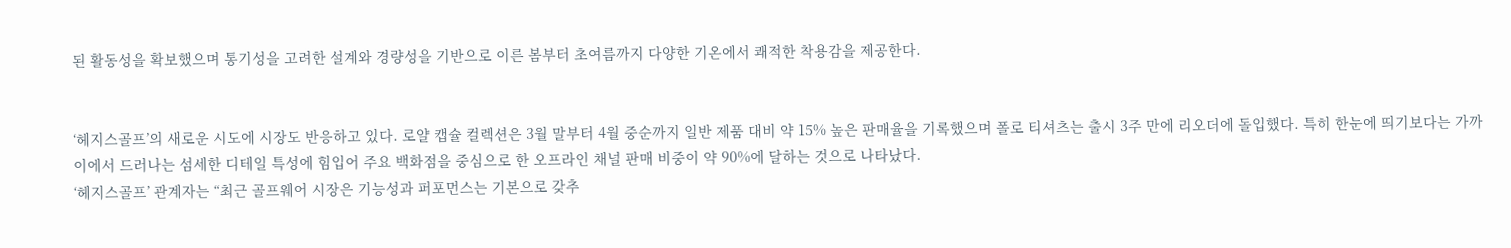된 활동성을 확보했으며 통기성을 고려한 설계와 경량성을 기반으로 이른 봄부터 초여름까지 다양한 기온에서 쾌적한 착용감을 제공한다.


‘헤지스골프’의 새로운 시도에 시장도 반응하고 있다. 로얄 캡슐 컬렉션은 3월 말부터 4월 중순까지 일반 제품 대비 약 15% 높은 판매율을 기록했으며 폴로 티셔츠는 출시 3주 만에 리오더에 돌입했다. 특히 한눈에 띄기보다는 가까이에서 드러나는 섬세한 디테일 특성에 힘입어 주요 백화점을 중심으로 한 오프라인 채널 판매 비중이 약 90%에 달하는 것으로 나타났다.
‘헤지스골프’ 관계자는 “최근 골프웨어 시장은 기능성과 퍼포먼스는 기본으로 갖추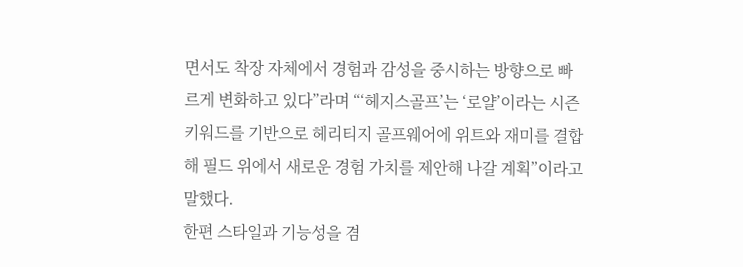면서도 착장 자체에서 경험과 감성을 중시하는 방향으로 빠르게 변화하고 있다”라며 “‘헤지스골프’는 ‘로얄’이라는 시즌 키워드를 기반으로 헤리티지 골프웨어에 위트와 재미를 결합해 필드 위에서 새로운 경험 가치를 제안해 나갈 계획”이라고 말했다.
한편 스타일과 기능성을 겸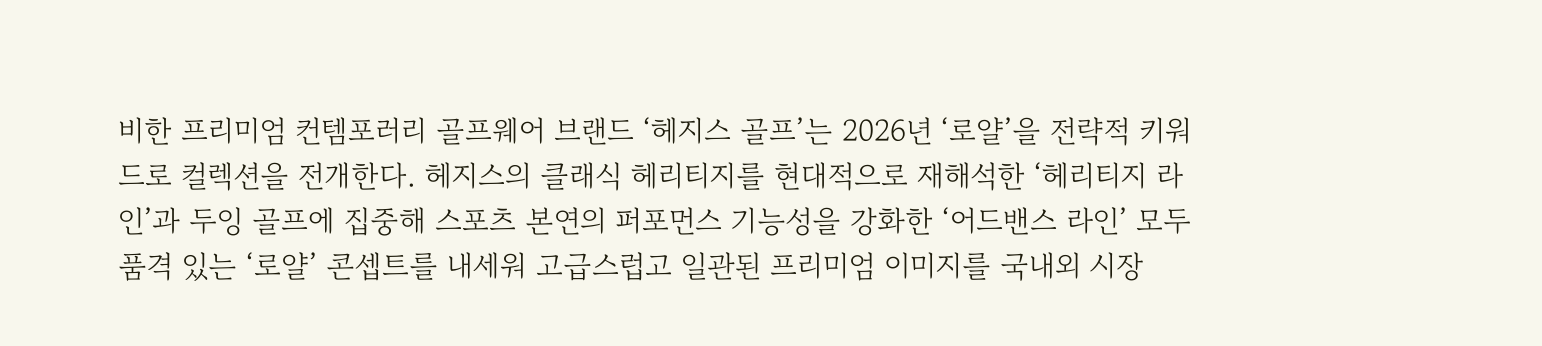비한 프리미엄 컨템포러리 골프웨어 브랜드 ‘헤지스 골프’는 2026년 ‘로얄’을 전략적 키워드로 컬렉션을 전개한다. 헤지스의 클래식 헤리티지를 현대적으로 재해석한 ‘헤리티지 라인’과 두잉 골프에 집중해 스포츠 본연의 퍼포먼스 기능성을 강화한 ‘어드밴스 라인’ 모두 품격 있는 ‘로얄’ 콘셉트를 내세워 고급스럽고 일관된 프리미엄 이미지를 국내외 시장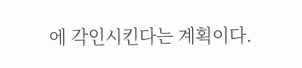에 각인시킨다는 계획이다.